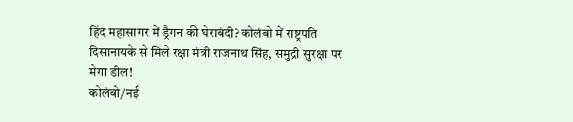हिंद महासागर में ड्रैगन की घेराबंदी? कोलंबो में राष्ट्रपति दिसानायके से मिले रक्षा मंत्री राजनाथ सिंह, समुद्री सुरक्षा पर मेगा डील!
कोलंबो/नई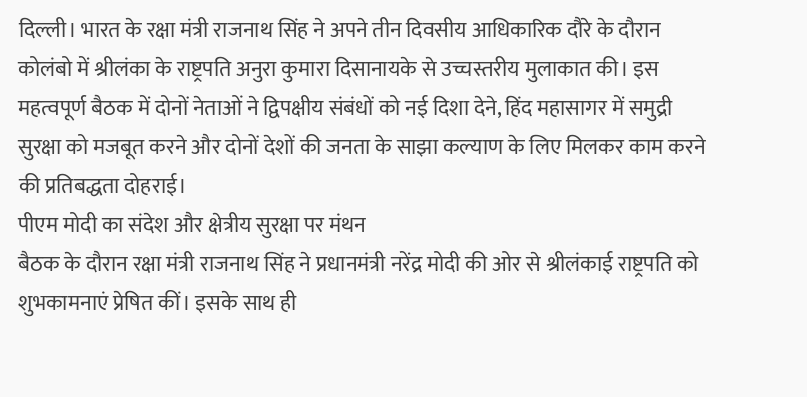दिल्ली। भारत के रक्षा मंत्री राजनाथ सिंह ने अपने तीन दिवसीय आधिकारिक दौरे के दौरान कोलंबो में श्रीलंका के राष्ट्रपति अनुरा कुमारा दिसानायके से उच्चस्तरीय मुलाकात की। इस महत्वपूर्ण बैठक में दोनों नेताओं ने द्विपक्षीय संबंधों को नई दिशा देने, हिंद महासागर में समुद्री सुरक्षा को मजबूत करने और दोनों देशों की जनता के साझा कल्याण के लिए मिलकर काम करने की प्रतिबद्धता दोहराई।
पीएम मोदी का संदेश और क्षेत्रीय सुरक्षा पर मंथन
बैठक के दौरान रक्षा मंत्री राजनाथ सिंह ने प्रधानमंत्री नरेंद्र मोदी की ओर से श्रीलंकाई राष्ट्रपति को शुभकामनाएं प्रेषित कीं। इसके साथ ही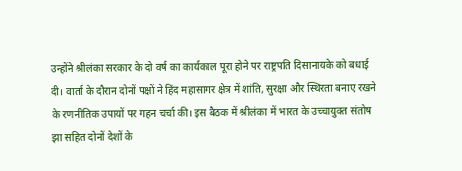उन्होंने श्रीलंका सरकार के दो वर्ष का कार्यकाल पूरा होने पर राष्ट्रपति दिसानायके को बधाई दी। वार्ता के दौरान दोनों पक्षों ने हिंद महासागर क्षेत्र में शांति, सुरक्षा और स्थिरता बनाए रखने के रणनीतिक उपायों पर गहन चर्चा की। इस बैठक में श्रीलंका में भारत के उच्चायुक्त संतोष झा सहित दोनों देशों के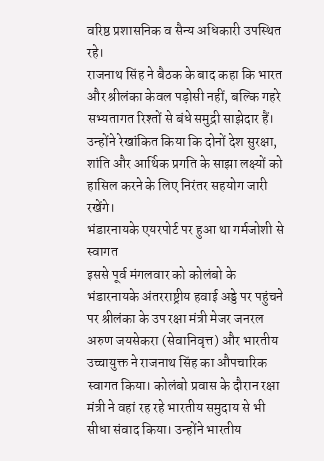वरिष्ठ प्रशासनिक व सैन्य अधिकारी उपस्थित रहे।
राजनाथ सिंह ने बैठक के बाद कहा कि भारत और श्रीलंका केवल पड़ोसी नहीं, बल्कि गहरे सभ्यतागत रिश्तों से बंधे समुद्री साझेदार हैं। उन्होंने रेखांकित किया कि दोनों देश सुरक्षा, शांति और आर्थिक प्रगति के साझा लक्ष्यों को हासिल करने के लिए निरंतर सहयोग जारी रखेंगे।
भंडारनायके एयरपोर्ट पर हुआ था गर्मजोशी से स्वागत
इससे पूर्व मंगलवार को कोलंबो के भंडारनायके अंतरराष्ट्रीय हवाई अड्डे पर पहुंचने पर श्रीलंका के उप रक्षा मंत्री मेजर जनरल अरुण जयसेकरा (सेवानिवृत्त) और भारतीय उच्चायुक्त ने राजनाथ सिंह का औपचारिक स्वागत किया। कोलंबो प्रवास के दौरान रक्षा मंत्री ने वहां रह रहे भारतीय समुदाय से भी सीधा संवाद किया। उन्होंने भारतीय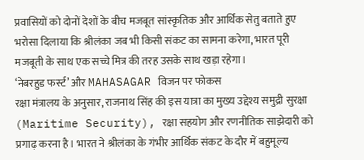प्रवासियों को दोनों देशों के बीच मजबूत सांस्कृतिक और आर्थिक सेतु बताते हुए भरोसा दिलाया कि श्रीलंका जब भी किसी संकट का सामना करेगा, भारत पूरी मजबूती के साथ एक सच्चे मित्र की तरह उसके साथ खड़ा रहेगा।
‘नेबरहुड फर्स्ट’ और MAHASAGAR विजन पर फोकस
रक्षा मंत्रालय के अनुसार, राजनाथ सिंह की इस यात्रा का मुख्य उद्देश्य समुद्री सुरक्षा (Maritime Security), रक्षा सहयोग और रणनीतिक साझेदारी को प्रगाढ़ करना है। भारत ने श्रीलंका के गंभीर आर्थिक संकट के दौर में बहुमूल्य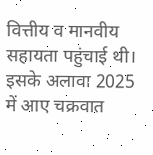वित्तीय व मानवीय सहायता पहुंचाई थी। इसके अलावा 2025 में आए चक्रवात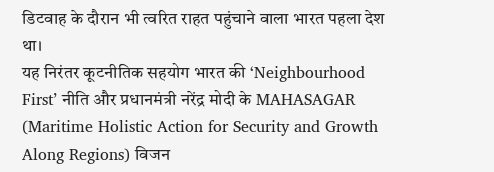डिटवाह के दौरान भी त्वरित राहत पहुंचाने वाला भारत पहला देश था।
यह निरंतर कूटनीतिक सहयोग भारत की ‘Neighbourhood First’ नीति और प्रधानमंत्री नरेंद्र मोदी के MAHASAGAR (Maritime Holistic Action for Security and Growth Along Regions) विजन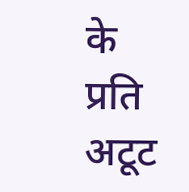के प्रति अटूट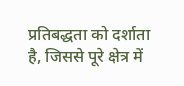प्रतिबद्धता को दर्शाता है, जिससे पूरे क्षेत्र में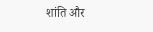शांति और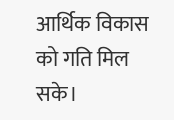आर्थिक विकास को गति मिल सके।